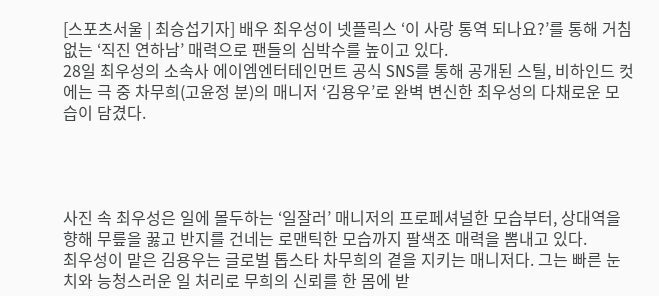[스포츠서울 | 최승섭기자] 배우 최우성이 넷플릭스 ‘이 사랑 통역 되나요?’를 통해 거침없는 ‘직진 연하남’ 매력으로 팬들의 심박수를 높이고 있다.
28일 최우성의 소속사 에이엠엔터테인먼트 공식 SNS를 통해 공개된 스틸, 비하인드 컷에는 극 중 차무희(고윤정 분)의 매니저 ‘김용우’로 완벽 변신한 최우성의 다채로운 모습이 담겼다.




사진 속 최우성은 일에 몰두하는 ‘일잘러’ 매니저의 프로페셔널한 모습부터, 상대역을 향해 무릎을 꿇고 반지를 건네는 로맨틱한 모습까지 팔색조 매력을 뽐내고 있다.
최우성이 맡은 김용우는 글로벌 톱스타 차무희의 곁을 지키는 매니저다. 그는 빠른 눈치와 능청스러운 일 처리로 무희의 신뢰를 한 몸에 받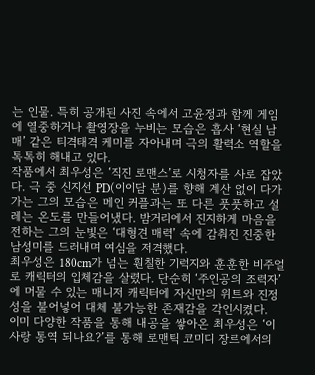는 인물. 특히 공개된 사진 속에서 고윤정과 함께 게임에 열중하거나 촬영장을 누비는 모습은 흡사 ‘현실 남매’ 같은 티격태격 케미를 자아내며 극의 활력소 역할을 톡톡히 해내고 있다.
작품에서 최우성은 ‘직진 로맨스’로 시청자를 사로 잡았다. 극 중 신지선 PD(이이담 분)를 향해 계산 없이 다가가는 그의 모습은 메인 커플과는 또 다른 풋풋하고 설레는 온도를 만들어냈다. 밤거리에서 진지하게 마음을 전하는 그의 눈빛은 ‘대형견 매력’ 속에 감춰진 진중한 남성미를 드러내며 여심을 저격했다.
최우성은 180cm가 넘는 훤칠한 기럭지와 훈훈한 비주얼로 캐릭터의 입체감을 살렸다. 단순히 ‘주인공의 조력자’에 머물 수 있는 매니저 캐릭터에 자신만의 위트와 진정성을 불어넣어 대체 불가능한 존재감을 각인시켰다.
이미 다양한 작품을 통해 내공을 쌓아온 최우성은 ‘이 사랑 통역 되나요?’를 통해 로맨틱 코미디 장르에서의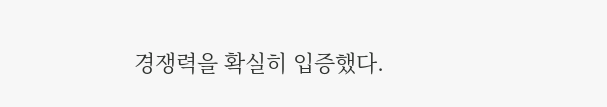경쟁력을 확실히 입증했다.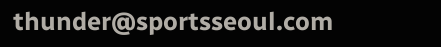thunder@sportsseoul.com